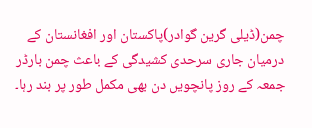چمن(ڈیلی گرین گوادر)پاکستان اور افغانستان کے درمیان جاری سرحدی کشیدگی کے باعث چمن بارڈر جمعہ کے روز پانچویں دن بھی مکمل طور پر بند رہا۔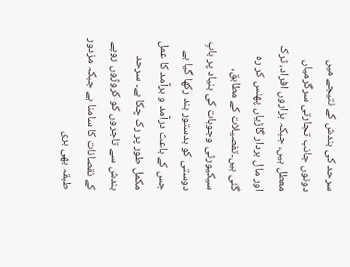سرحد کی بندش کے نتیجے میں دونوں جانب تجارتی سرگرمیاں معطل ہیں، جبکہ ہزاروں افراد، ٹرک اور مال بردار گاڑیاں پھنس کر رہ گئی ہیں۔تفصیلات کے مطابق، سیکیورٹی وجوہات کی بنیاد پر بابِ دوستی کو بدستور بند رکھا گیا ہے جس کے باعث درآمد و برآمد کا عمل مکمل طور پر رک چکا ہے۔ سرحد بندش سے تاجروں کو کروڑوں روپے کے نقصانات کا سامنا ہے جبکہ مزدور طبقہ بھی بری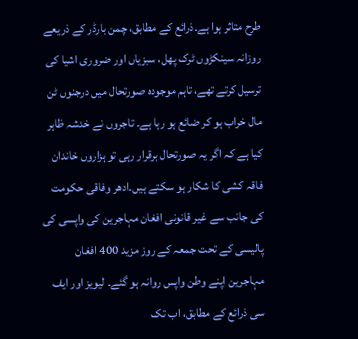طرح متاثر ہوا ہے۔ذرائع کے مطابق، چمن بارڈر کے ذریعے روزانہ سینکڑوں ٹرک پھل، سبزیاں اور ضروری اشیا کی ترسیل کرتے تھے، تاہم موجودہ صورتحال میں درجنوں ٹن مال خراب ہو کر ضائع ہو رہا ہے۔ تاجروں نے خدشہ ظاہر کیا ہے کہ اگر یہ صورتحال برقرار رہی تو ہزاروں خاندان فاقہ کشی کا شکار ہو سکتے ہیں۔ادھر وفاقی حکومت کی جانب سے غیر قانونی افغان مہاجرین کی واپسی کی پالیسی کے تحت جمعہ کے روز مزید 400 افغان مہاجرین اپنے وطن واپس روانہ ہو گئے۔ لیویز اور ایف سی ذرائع کے مطابق، اب تک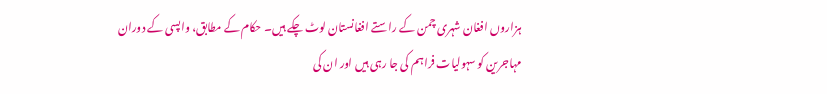ہزاروں افغان شہری چمن کے راستے افغانستان لوٹ چکے ہیں۔ حکام کے مطابق، واپسی کے دوران مہاجرین کو سہولیات فراہم کی جا رہی ہیں اور ان کی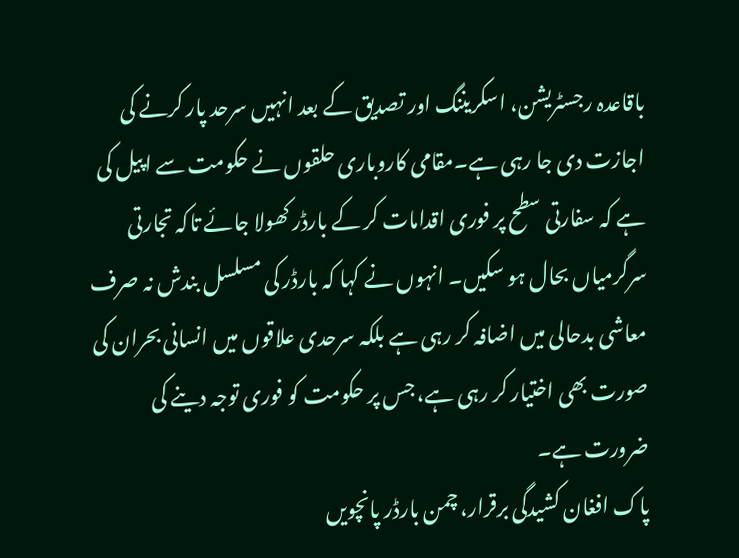باقاعدہ رجسٹریشن، اسکریننگ اور تصدیق کے بعد انہیں سرحد پار کرنے کی اجازت دی جا رہی ہے۔مقامی کاروباری حلقوں نے حکومت سے اپیل کی ہے کہ سفارتی سطح پر فوری اقدامات کر کے بارڈر کھولا جائے تاکہ تجارتی سرگرمیاں بحال ہو سکیں۔ انہوں نے کہا کہ بارڈر کی مسلسل بندش نہ صرف معاشی بدحالی میں اضافہ کر رہی ہے بلکہ سرحدی علاقوں میں انسانی بحران کی صورت بھی اختیار کر رہی ہے، جس پر حکومت کو فوری توجہ دینے کی ضرورت ہے۔
پاک افغان کشیدگی برقرار، چمن بارڈر پانچویں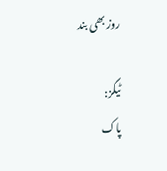روز بھی بند

ٹیگز:
پاک